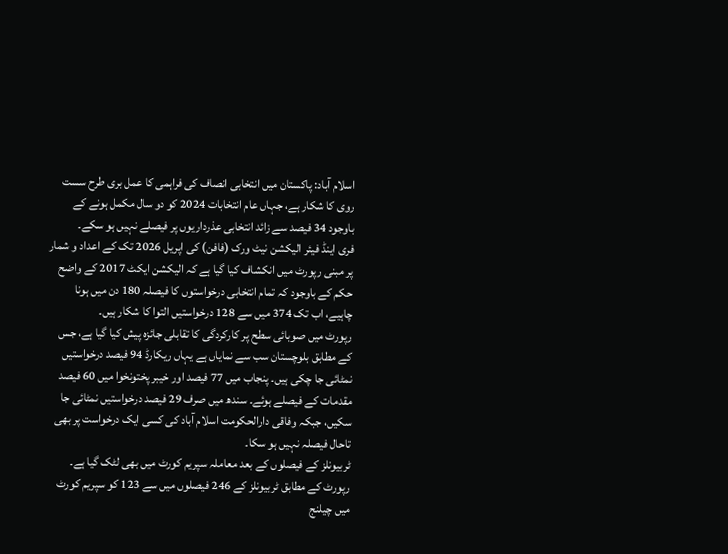اسلام آباد: پاکستان میں انتخابی انصاف کی فراہمی کا عمل بری طرح سست روی کا شکار ہے، جہاں عام انتخابات 2024 کو دو سال مکمل ہونے کے باوجود 34 فیصد سے زائد انتخابی عذرداریوں پر فیصلے نہیں ہو سکے۔
فری اینڈ فیئر الیکشن نیٹ ورک (فافن) کی اپریل 2026 تک کے اعداد و شمار پر مبنی رپورٹ میں انکشاف کیا گیا ہے کہ الیکشن ایکٹ 2017 کے واضح حکم کے باوجود کہ تمام انتخابی درخواستوں کا فیصلہ 180 دن میں ہونا چاہیے، اب تک 374 میں سے 128 درخواستیں التوا کا شکار ہیں۔
رپورٹ میں صوبائی سطح پر کارکردگی کا تقابلی جائزہ پیش کیا گیا ہے، جس کے مطابق بلوچستان سب سے نمایاں ہے یہاں ریکارڈ 94 فیصد درخواستیں نمٹائی جا چکی ہیں۔ پنجاب میں 77 فیصد اور خیبر پختونخوا میں 60 فیصد مقدمات کے فیصلے ہوئے۔ سندھ میں صرف 29 فیصد درخواستیں نمٹائی جا سکیں، جبکہ وفاقی دارالحکومت اسلام آباد کی کسی ایک درخواست پر بھی تاحال فیصلہ نہیں ہو سکا۔
ٹربیونلز کے فیصلوں کے بعد معاملہ سپریم کورٹ میں بھی لٹک گیا ہے۔ رپورٹ کے مطابق ٹربیونلز کے 246 فیصلوں میں سے 123 کو سپریم کورٹ میں چیلنج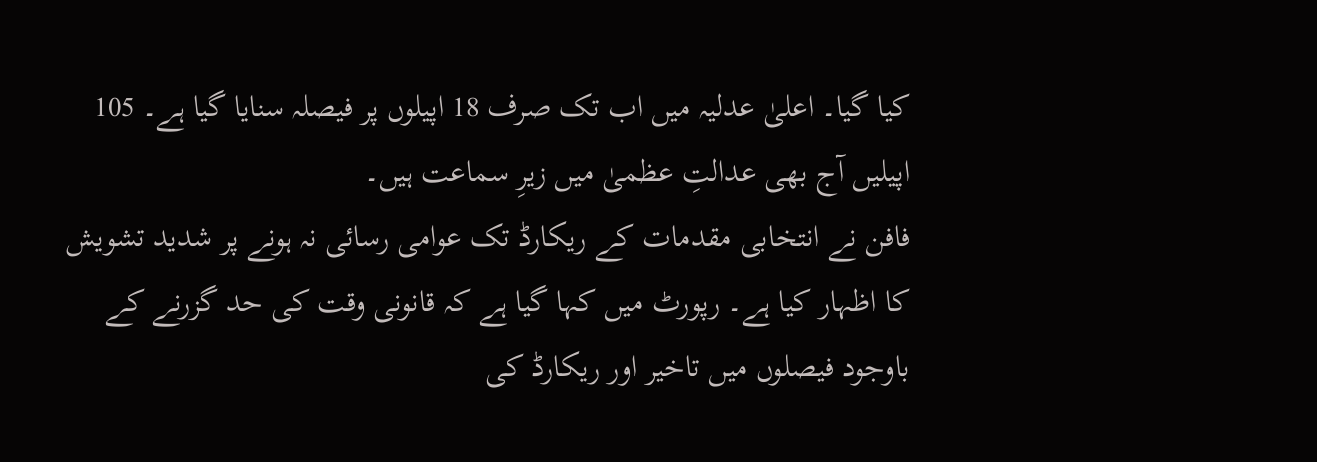کیا گیا۔ اعلیٰ عدلیہ میں اب تک صرف 18 اپیلوں پر فیصلہ سنایا گیا ہے۔ 105 اپیلیں آج بھی عدالتِ عظمیٰ میں زیرِ سماعت ہیں۔
فافن نے انتخابی مقدمات کے ریکارڈ تک عوامی رسائی نہ ہونے پر شدید تشویش کا اظہار کیا ہے۔ رپورٹ میں کہا گیا ہے کہ قانونی وقت کی حد گزرنے کے باوجود فیصلوں میں تاخیر اور ریکارڈ کی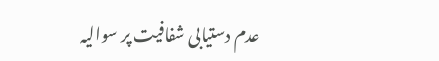عدم دستیابی شفافیت پر سوالیہ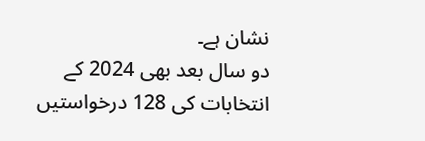نشان ہے۔
دو سال بعد بھی 2024 کے انتخابات کی 128 درخواستیں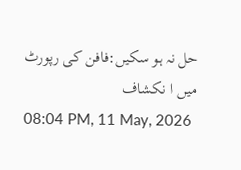حل نہ ہو سکیں:فافن کی رپورٹ میں ا نکشاف
08:04 PM, 11 May, 2026